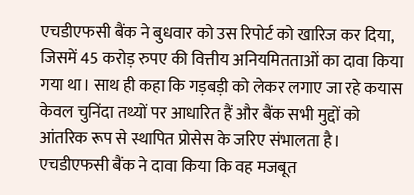एचडीएफसी बैंक ने बुधवार को उस रिपोर्ट को खारिज कर दिया, जिसमें 45 करोड़ रुपए की वित्तीय अनियमितताओं का दावा किया गया था। साथ ही कहा कि गड़बड़ी को लेकर लगाए जा रहे कयास केवल चुनिंदा तथ्यों पर आधारित हैं और बैंक सभी मुद्दों को आंतरिक रूप से स्थापित प्रोसेस के जरिए संभालता है।
एचडीएफसी बैंक ने दावा किया कि वह मजबूत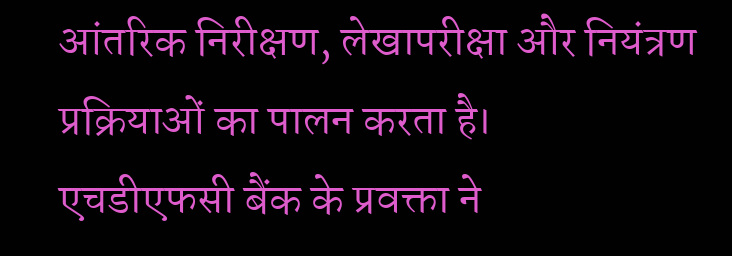आंतरिक निरीक्षण, लेखापरीक्षा और नियंत्रण प्रक्रियाओं का पालन करता है।
एचडीएफसी बैंक के प्रवक्ता ने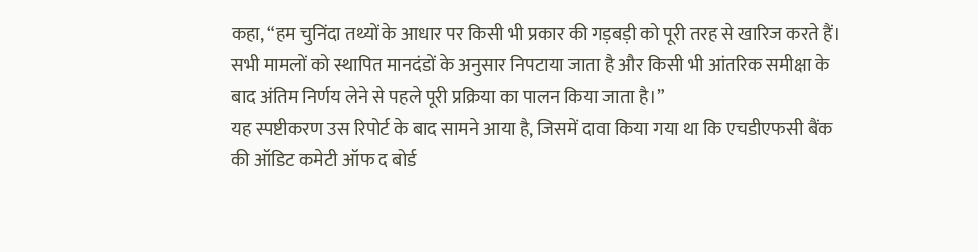कहा, “हम चुनिंदा तथ्यों के आधार पर किसी भी प्रकार की गड़बड़ी को पूरी तरह से खारिज करते हैं। सभी मामलों को स्थापित मानदंडों के अनुसार निपटाया जाता है और किसी भी आंतरिक समीक्षा के बाद अंतिम निर्णय लेने से पहले पूरी प्रक्रिया का पालन किया जाता है।”
यह स्पष्टीकरण उस रिपोर्ट के बाद सामने आया है, जिसमें दावा किया गया था कि एचडीएफसी बैंक की ऑडिट कमेटी ऑफ द बोर्ड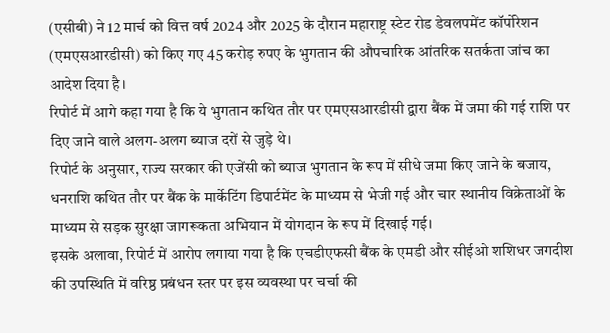(एसीबी) ने 12 मार्च को वित्त वर्ष 2024 और 2025 के दौरान महाराष्ट्र स्टेट रोड डेवलपमेंट कॉर्पोरेशन (एमएसआरडीसी) को किए गए 45 करोड़ रुपए के भुगतान की औपचारिक आंतरिक सतर्कता जांच का आदेश दिया है।
रिपोर्ट में आगे कहा गया है कि ये भुगतान कथित तौर पर एमएसआरडीसी द्वारा बैंक में जमा की गई राशि पर दिए जाने वाले अलग-अलग ब्याज दरों से जुड़े थे।
रिपोर्ट के अनुसार, राज्य सरकार की एजेंसी को ब्याज भुगतान के रूप में सीधे जमा किए जाने के बजाय, धनराशि कथित तौर पर बैंक के मार्केटिंग डिपार्टमेंट के माध्यम से भेजी गई और चार स्थानीय विक्रेताओं के माध्यम से सड़क सुरक्षा जागरूकता अभियान में योगदान के रूप में दिखाई गई।
इसके अलावा, रिपोर्ट में आरोप लगाया गया है कि एचडीएफसी बैंक के एमडी और सीईओ शशिधर जगदीश की उपस्थिति में वरिष्ठ प्रबंधन स्तर पर इस व्यवस्था पर चर्चा की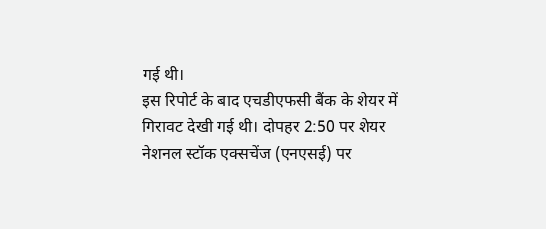गई थी।
इस रिपोर्ट के बाद एचडीएफसी बैंक के शेयर में गिरावट देखी गई थी। दोपहर 2:50 पर शेयर नेशनल स्टॉक एक्सचेंज (एनएसई) पर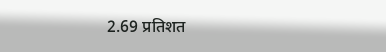2.69 प्रतिशत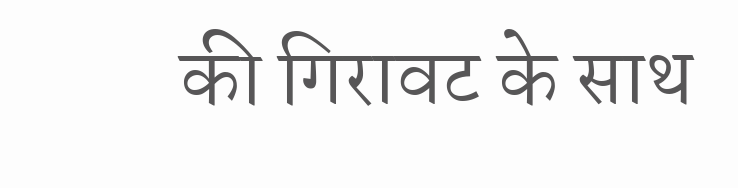की गिरावट के साथ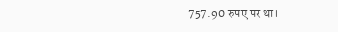757.90 रुपए पर था।